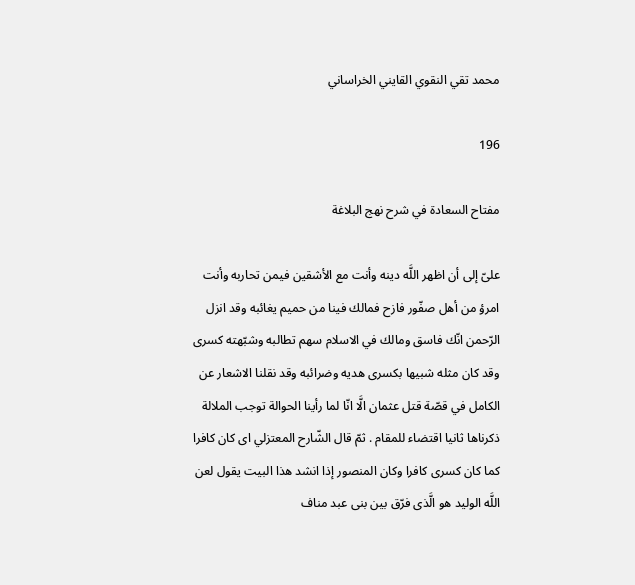محمد تقي النقوي القايني الخراساني

196

مفتاح السعادة في شرح نهج البلاغة

علىّ إلى أن اظهر اللَّه دينه وأنت مع الأشقين فيمن تحاربه وأنت امرؤ من أهل صفّور فازح فمالك فينا من حميم يغائبه وقد انزل الرّحمن انّك فاسق ومالك في الاسلام سهم تطالبه وشبّهته كسرى وقد كان مثله شبيها بكسرى هديه وضرائبه وقد نقلنا الاشعار عن الكامل في قصّة قتل عثمان الَّا انّا لما رأينا الحوالة توجب الملالة ذكرناها ثانيا اقتضاء للمقام . ثمّ قال الشّارح المعتزلي اى كان كافرا كما كان كسرى كافرا وكان المنصور إذا انشد هذا البيت يقول لعن اللَّه الوليد هو الَّذى فرّق بين بنى عبد مناف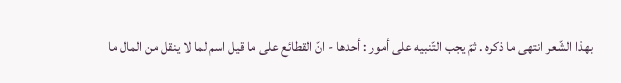بهذا الشّعر انتهى ما ذكره . ثمّ يجب التّنبيه على أمور : أحدها - انّ القطائع على ما قيل اسم لما لا ينقل من المال ما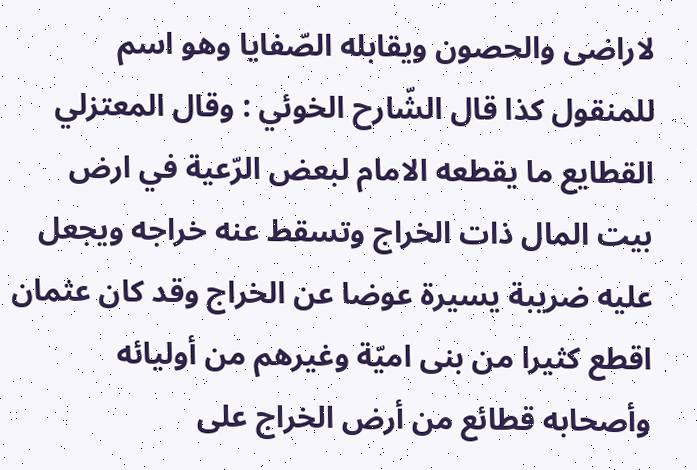لاراضى والحصون ويقابله الصّفايا وهو اسم للمنقول كذا قال الشّارح الخوئي : وقال المعتزلي القطايع ما يقطعه الامام لبعض الرّعية في ارض بيت المال ذات الخراج وتسقط عنه خراجه ويجعل عليه ضريبة يسيرة عوضا عن الخراج وقد كان عثمان اقطع كثيرا من بنى اميّة وغيرهم من أوليائه وأصحابه قطائع من أرض الخراج على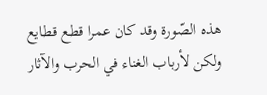هذه الصّورة وقد كان عمرا قطع قطايع ولكن لأرباب الغناء في الحرب والآثار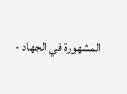المشهورة في الجهاد -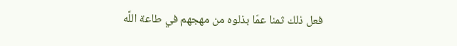فعل ذلك ثمنا عمّا بذلوه من مهجهم في طاعة اللَّه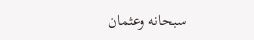سبحانه وعثمان